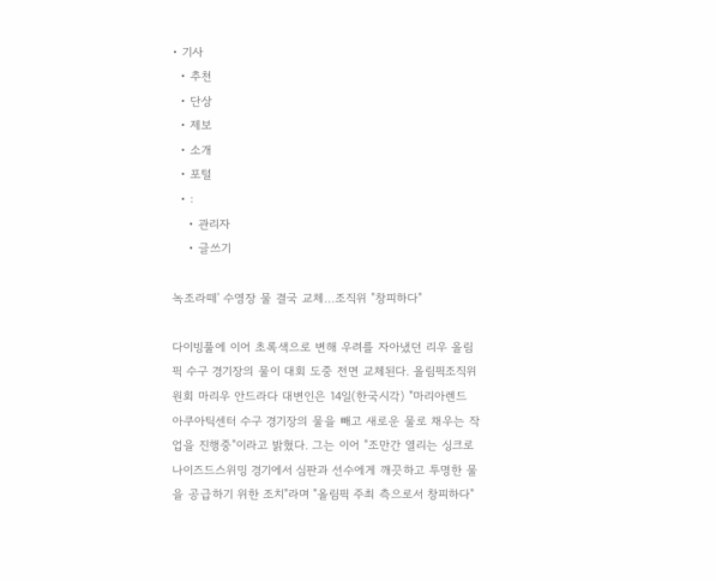• 기사
  • 추천
  • 단상
  • 제보
  • 소개
  • 포털
  • :
    • 관리자
    • 글쓰기

녹조라떼' 수영장 물 결국 교체…조직위 "창피하다"

다이빙풀에 이어 초록색으로 변해 우려를 자아냈던 리우 올림픽 수구 경기장의 물이 대회 도중 전면 교체된다. 올림픽조직위원회 마리우 안드라다 대변인은 14일(한국시각) "마리아렌드 아쿠아틱센터 수구 경기장의 물을 빼고 새로운 물로 채우는 작업을 진행중"이라고 밝혔다. 그는 이어 "조만간 열리는 싱크로나이즈드스위밍 경기에서 심판과 선수에게 깨끗하고 투명한 물을 공급하기 위한 조치"라며 "올림픽 주최 측으로서 창피하다"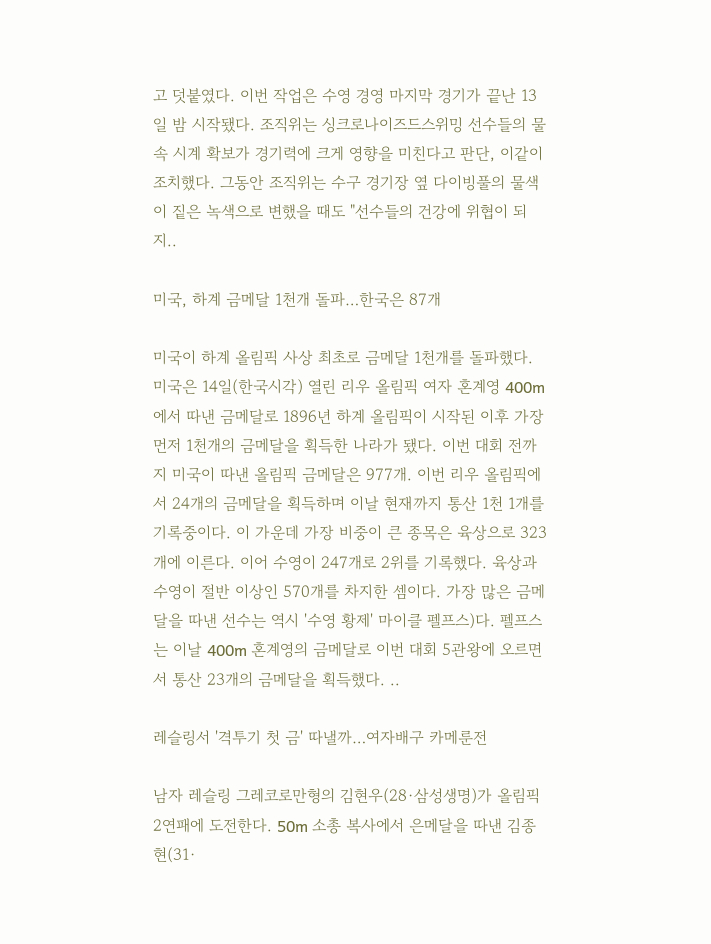고 덧붙였다. 이번 작업은 수영 경영 마지막 경기가 끝난 13일 밤 시작됐다. 조직위는 싱크로나이즈드스위밍 선수들의 물속 시계 확보가 경기력에 크게 영향을 미친다고 판단, 이같이 조치했다. 그동안 조직위는 수구 경기장 옆 다이빙풀의 물색이 짙은 녹색으로 변했을 때도 "선수들의 건강에 위협이 되지..

미국, 하계 금메달 1천개 돌파…한국은 87개

미국이 하계 올림픽 사상 최초로 금메달 1천개를 돌파했다. 미국은 14일(한국시각) 열린 리우 올림픽 여자 혼계영 400m에서 따낸 금메달로 1896년 하계 올림픽이 시작된 이후 가장 먼저 1천개의 금메달을 획득한 나라가 됐다. 이번 대회 전까지 미국이 따낸 올림픽 금메달은 977개. 이번 리우 올림픽에서 24개의 금메달을 획득하며 이날 현재까지 통산 1천 1개를 기록중이다. 이 가운데 가장 비중이 큰 종목은 육상으로 323개에 이른다. 이어 수영이 247개로 2위를 기록했다. 육상과 수영이 절반 이상인 570개를 차지한 셈이다. 가장 많은 금메달을 따낸 선수는 역시 '수영 황제' 마이클 펠프스)다. 펠프스는 이날 400m 혼계영의 금메달로 이번 대회 5관왕에 오르면서 통산 23개의 금메달을 획득했다. ..

레슬링서 '격투기 첫 금' 따낼까…여자배구 카메룬전

남자 레슬링 그레코로만형의 김현우(28·삼성생명)가 올림픽 2연패에 도전한다. 50m 소총 복사에서 은메달을 따낸 김종현(31·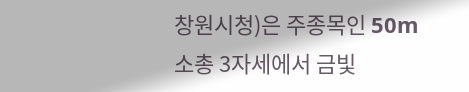창원시청)은 주종목인 50m 소총 3자세에서 금빛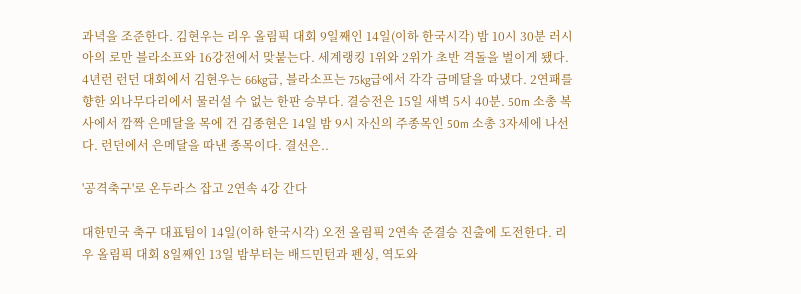과녁을 조준한다. 김현우는 리우 올림픽 대회 9일째인 14일(이하 한국시각) 밤 10시 30분 러시아의 로만 블라소프와 16강전에서 맞붙는다. 세계랭킹 1위와 2위가 초반 격돌을 벌이게 됐다. 4년런 런던 대회에서 김현우는 66kg급, 블라소프는 75kg급에서 각각 금메달을 따냈다. 2연패를 향한 외나무다리에서 물러설 수 없는 한판 승부다. 결승전은 15일 새벽 5시 40분. 50m 소총 복사에서 깜짝 은메달을 목에 건 김종현은 14일 밤 9시 자신의 주종목인 50m 소총 3자세에 나선다. 런던에서 은메달을 따낸 종목이다. 결선은..

'공격축구'로 온두라스 잡고 2연속 4강 간다

대한민국 축구 대표팀이 14일(이하 한국시각) 오전 올림픽 2연속 준결승 진출에 도전한다. 리우 올림픽 대회 8일째인 13일 밤부터는 배드민턴과 펜싱, 역도와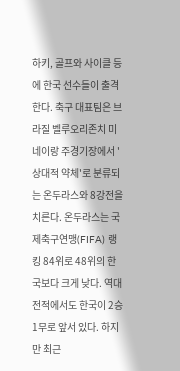하키, 골프와 사이클 등에 한국 선수들이 출격한다. 축구 대표팀은 브라질 벨루오리존치 미네이랑 주경기장에서 '상대적 약체'로 분류되는 온두라스와 8강전을 치른다. 온두라스는 국제축구연맹(FIFA) 랭킹 84위로 48위의 한국보다 크게 낮다. 역대 전적에서도 한국이 2승 1무로 앞서 있다. 하지만 최근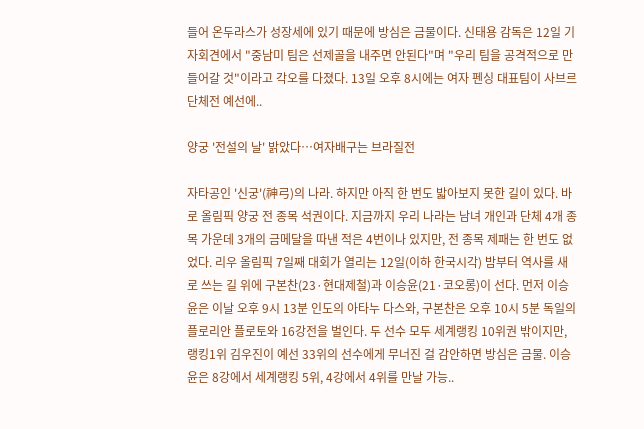들어 온두라스가 성장세에 있기 때문에 방심은 금물이다. 신태용 감독은 12일 기자회견에서 "중남미 팀은 선제골을 내주면 안된다"며 "우리 팀을 공격적으로 만들어갈 것"이라고 각오를 다졌다. 13일 오후 8시에는 여자 펜싱 대표팀이 사브르 단체전 예선에..

양궁 '전설의 날' 밝았다…여자배구는 브라질전

자타공인 '신궁'(神弓)의 나라. 하지만 아직 한 번도 밟아보지 못한 길이 있다. 바로 올림픽 양궁 전 종목 석권이다. 지금까지 우리 나라는 남녀 개인과 단체 4개 종목 가운데 3개의 금메달을 따낸 적은 4번이나 있지만, 전 종목 제패는 한 번도 없었다. 리우 올림픽 7일째 대회가 열리는 12일(이하 한국시각) 밤부터 역사를 새로 쓰는 길 위에 구본찬(23·현대제철)과 이승윤(21·코오롱)이 선다. 먼저 이승윤은 이날 오후 9시 13분 인도의 아타누 다스와, 구본찬은 오후 10시 5분 독일의 플로리안 플로토와 16강전을 벌인다. 두 선수 모두 세계랭킹 10위권 밖이지만, 랭킹1위 김우진이 예선 33위의 선수에게 무너진 걸 감안하면 방심은 금물. 이승윤은 8강에서 세계랭킹 5위, 4강에서 4위를 만날 가능..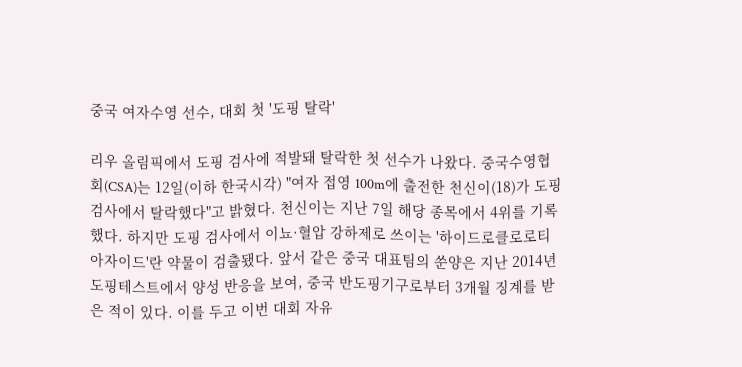중국 여자수영 선수, 대회 첫 '도핑 탈락'

리우 올림픽에서 도핑 검사에 적발돼 탈락한 첫 선수가 나왔다. 중국수영협회(CSA)는 12일(이하 한국시각) "여자 접영 100m에 출전한 천신이(18)가 도핑 검사에서 탈락했다"고 밝혔다. 천신이는 지난 7일 해당 종목에서 4위를 기록했다. 하지만 도핑 검사에서 이뇨·혈압 강하제로 쓰이는 '하이드로클로로티아자이드'란 약물이 검출됐다. 앞서 같은 중국 대표팀의 쑨양은 지난 2014년 도핑테스트에서 양성 반응을 보여, 중국 반도핑기구로부터 3개월 징계를 받은 적이 있다. 이를 두고 이번 대회 자유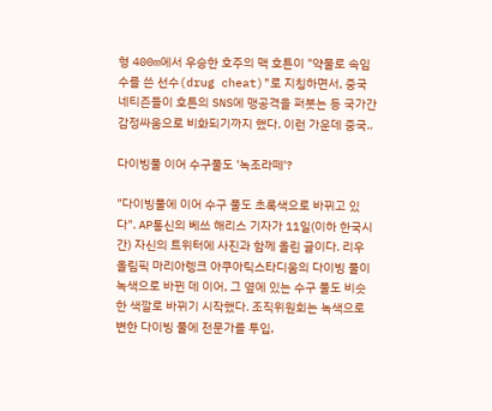형 400m에서 우승한 호주의 맥 호튼이 "약물로 속임수를 쓴 선수(drug cheat)"로 지칭하면서, 중국 네티즌들이 호튼의 SNS에 맹공격을 퍼붓는 등 국가간 감정싸움으로 비화되기까지 했다. 이런 가운데 중국..

다이빙풀 이어 수구풀도 '녹조라떼'?

"다이빙풀에 이어 수구 풀도 초록색으로 바뀌고 있다". AP통신의 베쓰 해리스 기자가 11일(이하 한국시간) 자신의 트위터에 사진과 함께 올린 글이다. 리우 올림픽 마리아렝크 아쿠아틱스타디움의 다이빙 풀이 녹색으로 바뀐 데 이어, 그 옆에 있는 수구 풀도 비슷한 색깔로 바뀌기 시작했다. 조직위원회는 녹색으로 변한 다이빙 풀에 전문가를 투입,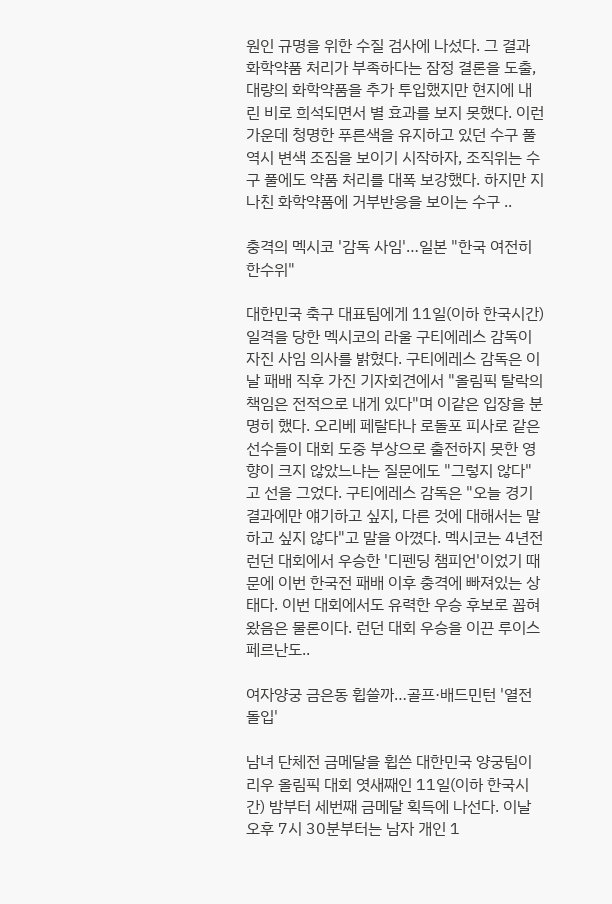원인 규명을 위한 수질 검사에 나섰다. 그 결과 화학약품 처리가 부족하다는 잠정 결론을 도출, 대량의 화학약품을 추가 투입했지만 현지에 내린 비로 희석되면서 별 효과를 보지 못했다. 이런 가운데 청명한 푸른색을 유지하고 있던 수구 풀 역시 변색 조짐을 보이기 시작하자, 조직위는 수구 풀에도 약품 처리를 대폭 보강했다. 하지만 지나친 화학약품에 거부반응을 보이는 수구 ..

충격의 멕시코 '감독 사임'…일본 "한국 여전히 한수위"

대한민국 축구 대표팀에게 11일(이하 한국시간) 일격을 당한 멕시코의 라울 구티에레스 감독이 자진 사임 의사를 밝혔다. 구티에레스 감독은 이날 패배 직후 가진 기자회견에서 "올림픽 탈락의 책임은 전적으로 내게 있다"며 이같은 입장을 분명히 했다. 오리베 페랄타나 로돌포 피사로 같은 선수들이 대회 도중 부상으로 출전하지 못한 영향이 크지 않았느냐는 질문에도 "그렇지 않다"고 선을 그었다. 구티에레스 감독은 "오늘 경기 결과에만 얘기하고 싶지, 다른 것에 대해서는 말하고 싶지 않다"고 말을 아꼈다. 멕시코는 4년전 런던 대회에서 우승한 '디펜딩 챔피언'이었기 때문에 이번 한국전 패배 이후 충격에 빠져있는 상태다. 이번 대회에서도 유력한 우승 후보로 꼽혀왔음은 물론이다. 런던 대회 우승을 이끈 루이스 페르난도..

여자양궁 금은동 휩쓸까…골프·배드민턴 '열전 돌입'

남녀 단체전 금메달을 휩쓴 대한민국 양궁팀이 리우 올림픽 대회 엿새째인 11일(이하 한국시간) 밤부터 세번째 금메달 획득에 나선다. 이날 오후 7시 30분부터는 남자 개인 1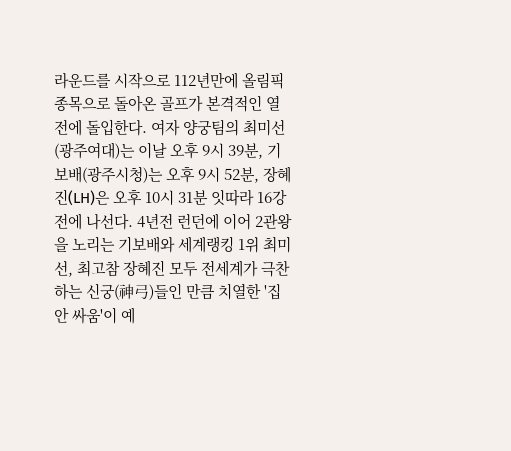라운드를 시작으로 112년만에 올림픽 종목으로 돌아온 골프가 본격적인 열전에 돌입한다. 여자 양궁팀의 최미선(광주여대)는 이날 오후 9시 39분, 기보배(광주시청)는 오후 9시 52분, 장혜진(LH)은 오후 10시 31분 잇따라 16강전에 나선다. 4년전 런던에 이어 2관왕을 노리는 기보배와 세계랭킹 1위 최미선, 최고참 장혜진 모두 전세계가 극찬하는 신궁(神弓)들인 만큼 치열한 '집안 싸움'이 예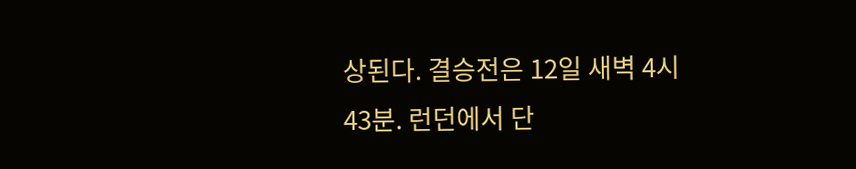상된다. 결승전은 12일 새벽 4시 43분. 런던에서 단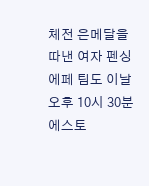체전 은메달을 따낸 여자 펜싱 에페 팀도 이날 오후 10시 30분 에스토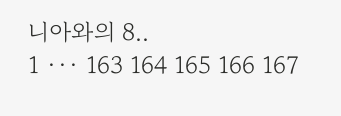니아와의 8..
1 ··· 163 164 165 166 167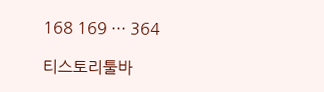168 169 ··· 364

티스토리툴바